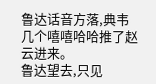鲁达话音方落,典韦几个嘻嘻哈哈推了赵云进来。
鲁达望去,只见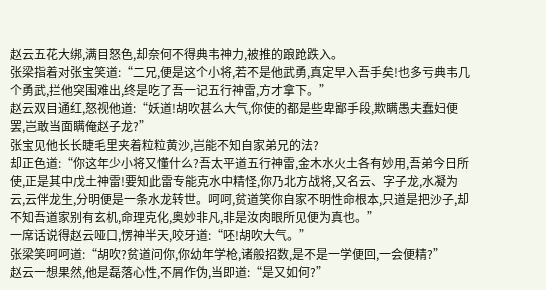赵云五花大绑,满目怒色,却奈何不得典韦神力,被推的踉跄跌入。
张梁指着对张宝笑道:“二兄,便是这个小将,若不是他武勇,真定早入吾手矣!也多亏典韦几个勇武,拦他突围难出,终是吃了吾一记五行神雷,方才拿下。”
赵云双目通红,怒视他道:“妖道!胡吹甚么大气,你使的都是些卑鄙手段,欺瞒愚夫蠢妇便罢,岂敢当面瞒俺赵子龙?”
张宝见他长长睫毛里夹着粒粒黄沙,岂能不知自家弟兄的法?
却正色道:“你这年少小将又懂什么?吾太平道五行神雷,金木水火土各有妙用,吾弟今日所使,正是其中戊土神雷!要知此雷专能克水中精怪,你乃北方战将,又名云、字子龙,水凝为云,云伴龙生,分明便是一条水龙转世。呵呵,贫道笑你自家不明性命根本,只道是把沙子,却不知吾道家别有玄机,命理克化,奥妙非凡,非是汝肉眼所见便为真也。”
一席话说得赵云哑口,愣神半天,咬牙道:“呸!胡吹大气。”
张梁笑呵呵道:“胡吹?贫道问你,你幼年学枪,诸般招数,是不是一学便回,一会便精?”
赵云一想果然,他是磊落心性,不屑作伪,当即道:“是又如何?”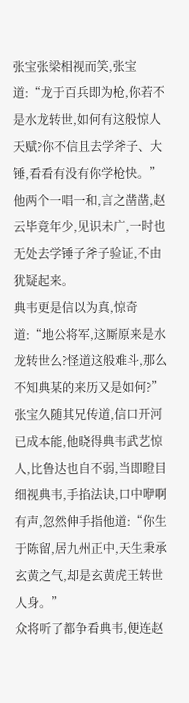张宝张梁相视而笑,张宝道:“龙于百兵即为枪,你若不是水龙转世,如何有这般惊人天赋?你不信且去学斧子、大锤,看看有没有你学枪快。”
他两个一唱一和,言之凿凿,赵云毕竟年少,见识未广,一时也无处去学锤子斧子验证,不由犹疑起来。
典韦更是信以为真,惊奇道:“地公将军,这厮原来是水龙转世么?怪道这般难斗,那么不知典某的来历又是如何?”
张宝久随其兄传道,信口开河已成本能,他晓得典韦武艺惊人,比鲁达也自不弱,当即瞪目细视典韦,手掐法诀,口中咿啊有声,忽然伸手指他道:“你生于陈留,居九州正中,天生秉承玄黄之气,却是玄黄虎王转世人身。”
众将听了都争看典韦,便连赵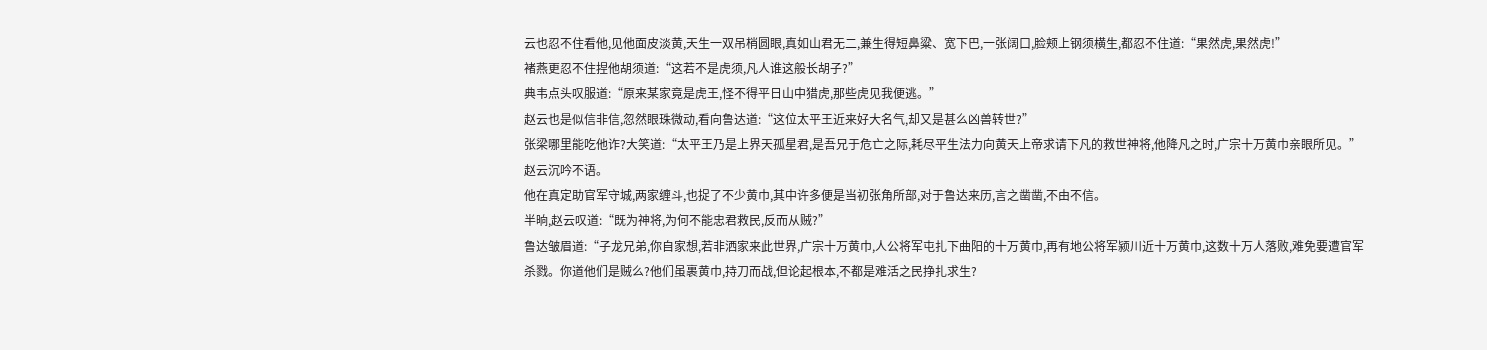云也忍不住看他,见他面皮淡黄,天生一双吊梢圆眼,真如山君无二,兼生得短鼻粱、宽下巴,一张阔口,脸颊上钢须横生,都忍不住道:“果然虎,果然虎!”
褚燕更忍不住捏他胡须道:“这若不是虎须,凡人谁这般长胡子?”
典韦点头叹服道:“原来某家竟是虎王,怪不得平日山中猎虎,那些虎见我便逃。”
赵云也是似信非信,忽然眼珠微动,看向鲁达道:“这位太平王近来好大名气,却又是甚么凶兽转世?”
张梁哪里能吃他诈?大笑道:“太平王乃是上界天孤星君,是吾兄于危亡之际,耗尽平生法力向黄天上帝求请下凡的救世神将,他降凡之时,广宗十万黄巾亲眼所见。”
赵云沉吟不语。
他在真定助官军守城,两家缠斗,也捉了不少黄巾,其中许多便是当初张角所部,对于鲁达来历,言之凿凿,不由不信。
半晌,赵云叹道:“既为神将,为何不能忠君救民,反而从贼?”
鲁达皱眉道:“子龙兄弟,你自家想,若非洒家来此世界,广宗十万黄巾,人公将军屯扎下曲阳的十万黄巾,再有地公将军颍川近十万黄巾,这数十万人落败,难免要遭官军杀戮。你道他们是贼么?他们虽裹黄巾,持刀而战,但论起根本,不都是难活之民挣扎求生?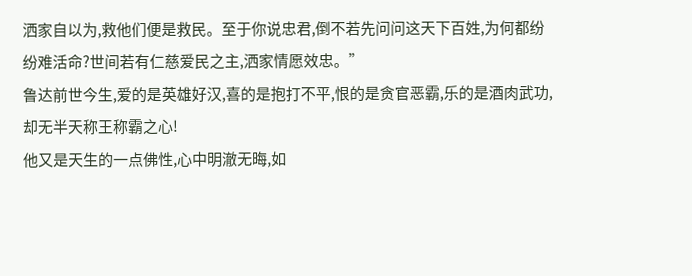洒家自以为,救他们便是救民。至于你说忠君,倒不若先问问这天下百姓,为何都纷纷难活命?世间若有仁慈爱民之主,洒家情愿效忠。”
鲁达前世今生,爱的是英雄好汉,喜的是抱打不平,恨的是贪官恶霸,乐的是酒肉武功,却无半天称王称霸之心!
他又是天生的一点佛性,心中明澈无晦,如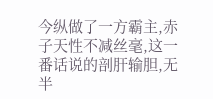今纵做了一方霸主,赤子天性不减丝毫,这一番话说的剖肝输胆,无半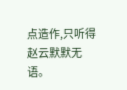点造作,只听得赵云默默无语。